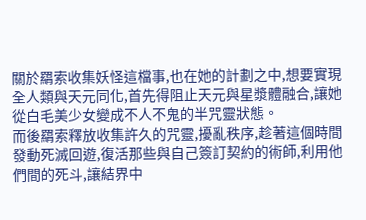關於羂索收集妖怪這檔事,也在她的計劃之中,想要實現全人類與天元同化,首先得阻止天元與星漿體融合,讓她從白毛美少女變成不人不鬼的半咒靈狀態。
而後羂索釋放收集許久的咒靈,擾亂秩序,趁著這個時間發動死滅回遊,復活那些與自己簽訂契約的術師,利用他們間的死斗,讓結界中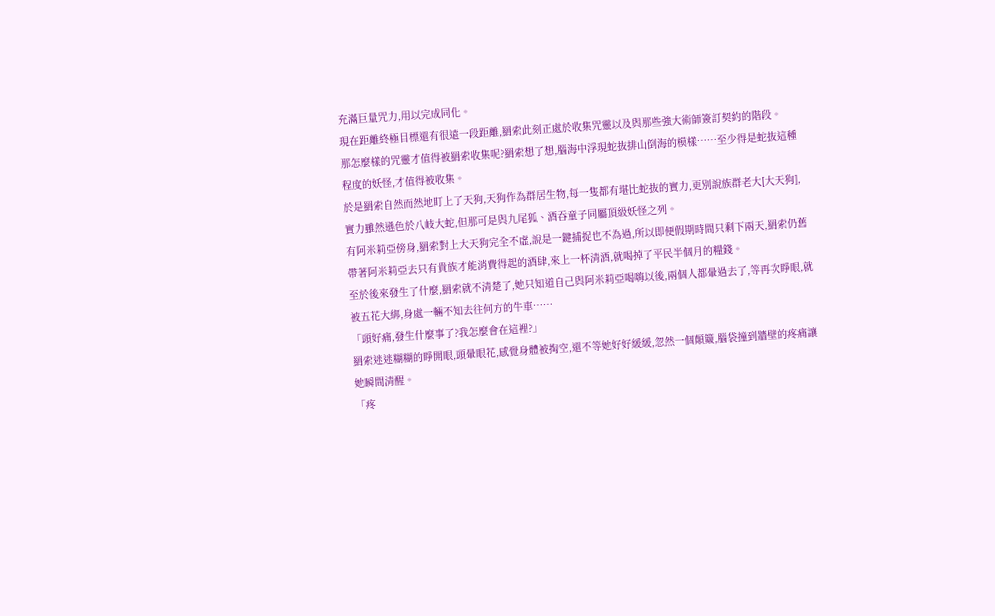充滿巨量咒力,用以完成同化。
現在距離終極目標還有很遠一段距離,羂索此刻正處於收集咒靈以及與那些強大術師簽訂契約的階段。
那怎麼樣的咒靈才值得被羂索收集呢?羂索想了想,腦海中浮現蛇抜排山倒海的模樣……至少得是蛇抜這種程度的妖怪,才值得被收集。
於是羂索自然而然地盯上了天狗,天狗作為群居生物,每一隻都有堪比蛇抜的實力,更別說族群老大[大天狗],實力雖然遜色於八岐大蛇,但那可是與九尾狐、酒吞童子同屬頂級妖怪之列。
有阿米莉亞傍身,羂索對上大天狗完全不虛,說是一鍵捕捉也不為過,所以即便假期時間只剩下兩天,羂索仍舊帶著阿米莉亞去只有貴族才能消費得起的酒肆,來上一杯清酒,就喝掉了平民半個月的糧錢。
至於後來發生了什麼,羂索就不清楚了,她只知道自己與阿米莉亞喝嗨以後,兩個人都暈過去了,等再次睜眼,就被五花大綁,身處一輛不知去往何方的牛車……
「頭好痛,發生什麼事了?我怎麼會在這裡?」
羂索迷迷糊糊的睜開眼,頭暈眼花,感覺身體被掏空,還不等她好好緩緩,忽然一個顛簸,腦袋撞到牆壁的疼痛讓她瞬間清醒。
「疼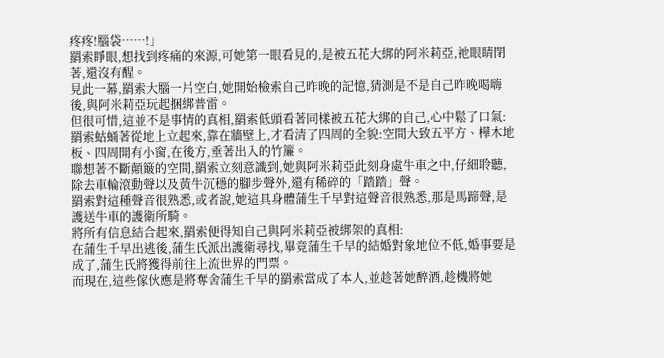疼疼!腦袋……!」
羂索睜眼,想找到疼痛的來源,可她第一眼看見的,是被五花大綁的阿米莉亞,祂眼睛閉著,還沒有醒。
見此一幕,羂索大腦一片空白,她開始檢索自己昨晚的記憶,猜測是不是自己昨晚喝嗨後,與阿米莉亞玩起捆綁普雷。
但很可惜,這並不是事情的真相,羂索低頭看著同樣被五花大綁的自己,心中鬆了口氣:
羂索蛄蛹著從地上立起來,靠在牆壁上,才看清了四周的全貌:空間大致五平方、樺木地板、四周開有小窗,在後方,垂著出入的竹簾。
聯想著不斷顛簸的空間,羂索立刻意識到,她與阿米莉亞此刻身處牛車之中,仔細聆聽,除去車輪滾動聲以及黃牛沉穩的腳步聲外,還有稀碎的「踏踏」聲。
羂索對這種聲音很熟悉,或者說,她這具身體蒲生千早對這聲音很熟悉,那是馬蹄聲,是護送牛車的護衛所騎。
將所有信息結合起來,羂索便得知自己與阿米莉亞被綁架的真相:
在蒲生千早出逃後,蒲生氏派出護衛尋找,畢竟蒲生千早的結婚對象地位不低,婚事要是成了,蒲生氏將獲得前往上流世界的門票。
而現在,這些傢伙應是將奪舍蒲生千早的羂索當成了本人,並趁著她醉酒,趁機將她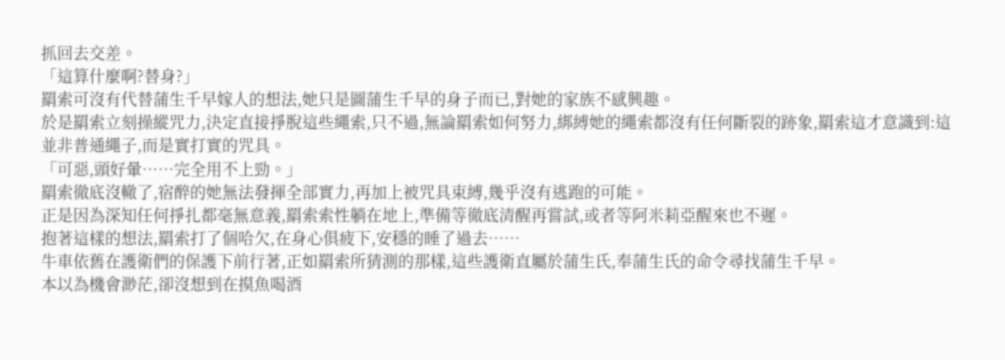抓回去交差。
「這算什麼啊?替身?」
羂索可沒有代替蒲生千早嫁人的想法,她只是圖蒲生千早的身子而已,對她的家族不感興趣。
於是羂索立刻操縱咒力,決定直接掙脫這些繩索,只不過,無論羂索如何努力,綁縛她的繩索都沒有任何斷裂的跡象,羂索這才意識到:這並非普通繩子,而是實打實的咒具。
「可惡,頭好暈……完全用不上勁。」
羂索徹底沒轍了,宿醉的她無法發揮全部實力,再加上被咒具束縛,幾乎沒有逃跑的可能。
正是因為深知任何掙扎都毫無意義,羂索索性躺在地上,準備等徹底清醒再嘗試,或者等阿米莉亞醒來也不遲。
抱著這樣的想法,羂索打了個哈欠,在身心俱疲下,安穩的睡了過去……
牛車依舊在護衛們的保護下前行著,正如羂索所猜測的那樣,這些護衛直屬於蒲生氏,奉蒲生氏的命令尋找蒲生千早。
本以為機會渺茫,卻沒想到在摸魚喝酒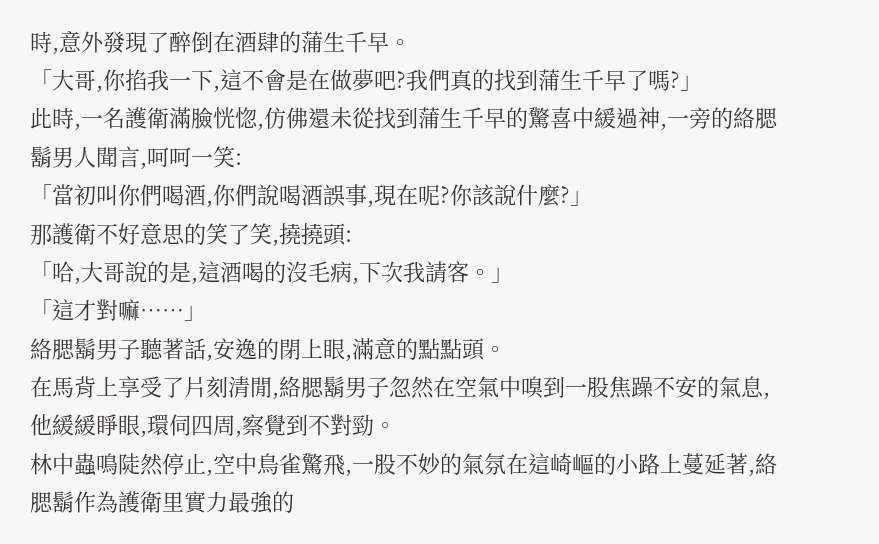時,意外發現了醉倒在酒肆的蒲生千早。
「大哥,你掐我一下,這不會是在做夢吧?我們真的找到蒲生千早了嗎?」
此時,一名護衛滿臉恍惚,仿佛還未從找到蒲生千早的驚喜中緩過神,一旁的絡腮鬍男人聞言,呵呵一笑:
「當初叫你們喝酒,你們說喝酒誤事,現在呢?你該說什麼?」
那護衛不好意思的笑了笑,撓撓頭:
「哈,大哥說的是,這酒喝的沒毛病,下次我請客。」
「這才對嘛……」
絡腮鬍男子聽著話,安逸的閉上眼,滿意的點點頭。
在馬背上享受了片刻清閒,絡腮鬍男子忽然在空氣中嗅到一股焦躁不安的氣息,他緩緩睜眼,環伺四周,察覺到不對勁。
林中蟲鳴陡然停止,空中鳥雀驚飛,一股不妙的氣氛在這崎嶇的小路上蔓延著,絡腮鬍作為護衛里實力最強的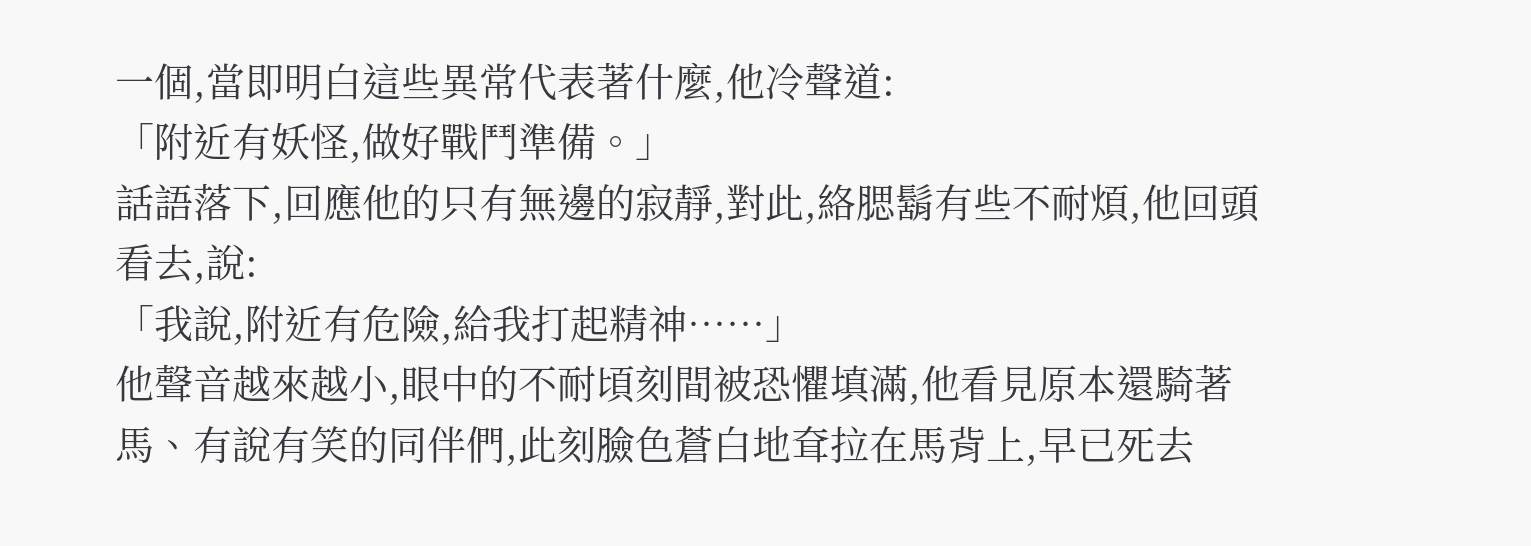一個,當即明白這些異常代表著什麼,他冷聲道:
「附近有妖怪,做好戰鬥準備。」
話語落下,回應他的只有無邊的寂靜,對此,絡腮鬍有些不耐煩,他回頭看去,說:
「我說,附近有危險,給我打起精神……」
他聲音越來越小,眼中的不耐頃刻間被恐懼填滿,他看見原本還騎著馬、有說有笑的同伴們,此刻臉色蒼白地耷拉在馬背上,早已死去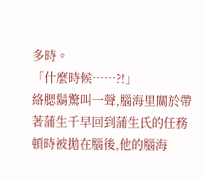多時。
「什麼時候……?!」
絡腮鬍驚叫一聲,腦海里關於帶著蒲生千早回到蒲生氏的任務頓時被拋在腦後,他的腦海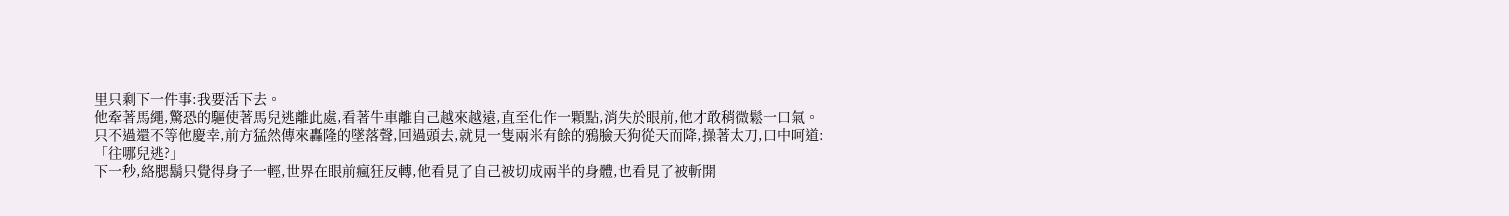里只剩下一件事:我要活下去。
他牽著馬繩,驚恐的驅使著馬兒逃離此處,看著牛車離自己越來越遠,直至化作一顆點,消失於眼前,他才敢稍微鬆一口氣。
只不過還不等他慶幸,前方猛然傳來轟隆的墜落聲,回過頭去,就見一隻兩米有餘的鴉臉天狗從天而降,操著太刀,口中呵道:
「往哪兒逃?」
下一秒,絡腮鬍只覺得身子一輕,世界在眼前瘋狂反轉,他看見了自己被切成兩半的身體,也看見了被斬開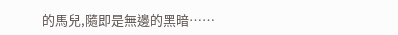的馬兒,隨即是無邊的黑暗……